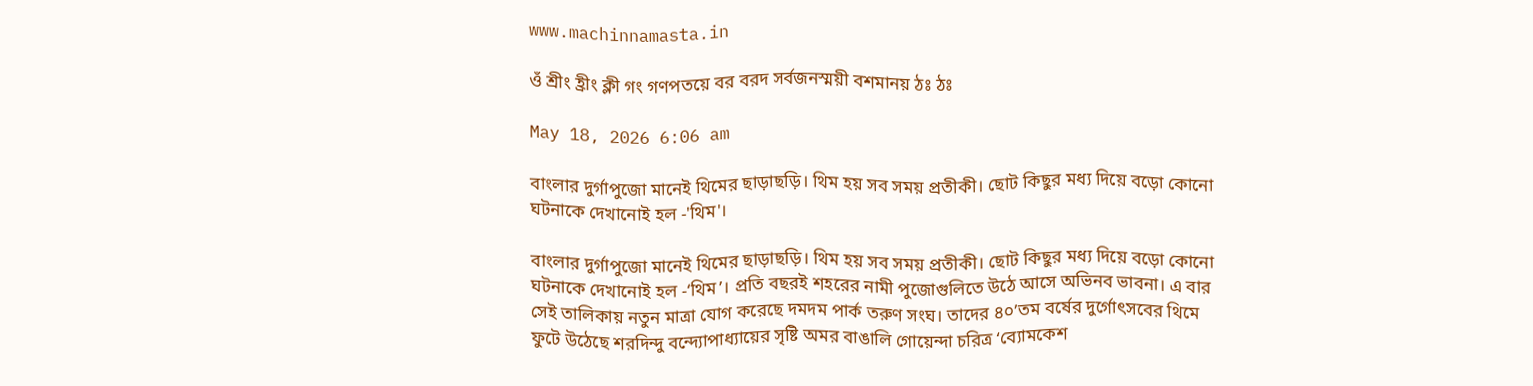www.machinnamasta.in

ওঁ শ্রীং হ্রীং ক্লী গং গণপতয়ে বর বরদ সর্বজনস্ময়ী বশমানয় ঠঃ ঠঃ

May 18, 2026 6:06 am

বাংলার দুর্গাপুজো মানেই থিমের ছাড়াছড়ি। থিম হয় সব সময় প্রতীকী। ছোট কিছুর মধ্য দিয়ে বড়ো কোনো ঘটনাকে দেখানোই হল -'থিম'।

বাংলার দুর্গাপুজো মানেই থিমের ছাড়াছড়ি। থিম হয় সব সময় প্রতীকী। ছোট কিছুর মধ্য দিয়ে বড়ো কোনো ঘটনাকে দেখানোই হল -‘থিম’। প্রতি বছরই শহরের নামী পুজোগুলিতে উঠে আসে অভিনব ভাবনা। এ বার সেই তালিকায় নতুন মাত্রা যোগ করেছে দমদম পার্ক তরুণ সংঘ। তাদের ৪০’তম বর্ষের দুর্গোৎসবের থিমে ফুটে উঠেছে শরদিন্দু বন্দ্যোপাধ্যায়ের সৃষ্টি অমর বাঙালি গোয়েন্দা চরিত্র ‘ব্যোমকেশ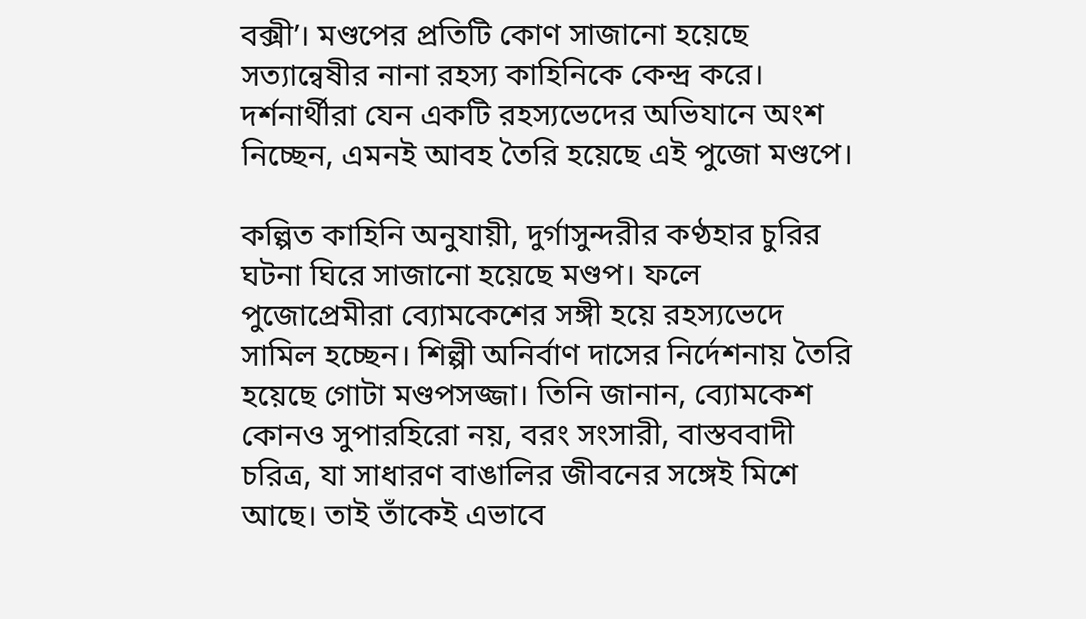বক্সী’। মণ্ডপের প্রতিটি কোণ সাজানো হয়েছে সত্যান্বেষীর নানা রহস্য কাহিনিকে কেন্দ্র করে। দর্শনার্থীরা যেন একটি রহস্যভেদের অভিযানে অংশ নিচ্ছেন, এমনই আবহ তৈরি হয়েছে এই পুজো মণ্ডপে।

কল্পিত কাহিনি অনুযায়ী, দুর্গাসুন্দরীর কণ্ঠহার চুরির ঘটনা ঘিরে সাজানো হয়েছে মণ্ডপ। ফলে পুজোপ্রেমীরা ব্যোমকেশের সঙ্গী হয়ে রহস্যভেদে সামিল হচ্ছেন। শিল্পী অনির্বাণ দাসের নির্দেশনায় তৈরি হয়েছে গোটা মণ্ডপসজ্জা। তিনি জানান, ব্যোমকেশ কোনও সুপারহিরো নয়, বরং সংসারী, বাস্তববাদী চরিত্র, যা সাধারণ বাঙালির জীবনের সঙ্গেই মিশে আছে। তাই তাঁকেই এভাবে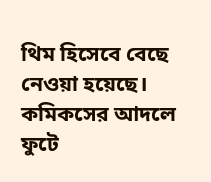থিম হিসেবে বেছে নেওয়া হয়েছে। কমিকসের আদলে ফুটে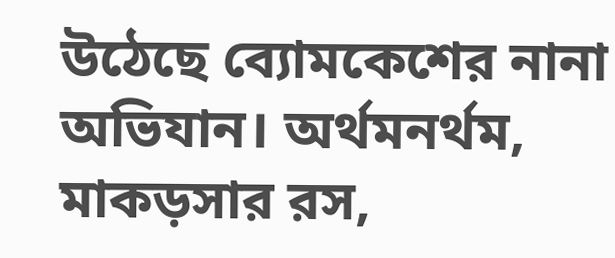উঠেছে ব্যোমকেশের নানা অভিযান। অর্থমনর্থম, মাকড়সার রস,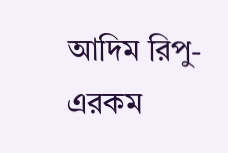আদিম রিপু- এরকম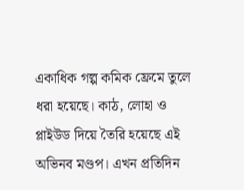একাধিক গল্প কমিক ফ্রেমে তুলে ধরা হয়েছে। কাঠ, লোহা ও প্লাইউড দিয়ে তৈরি হয়েছে এই অভিনব মণ্ডপ। এখন প্রতিদিন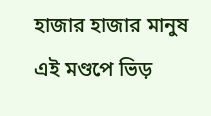হাজার হাজার মানুষ এই মণ্ডপে ভিড়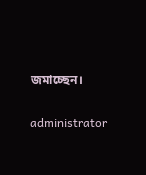জমাচ্ছেন।

administrator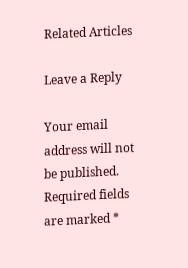Related Articles

Leave a Reply

Your email address will not be published. Required fields are marked *